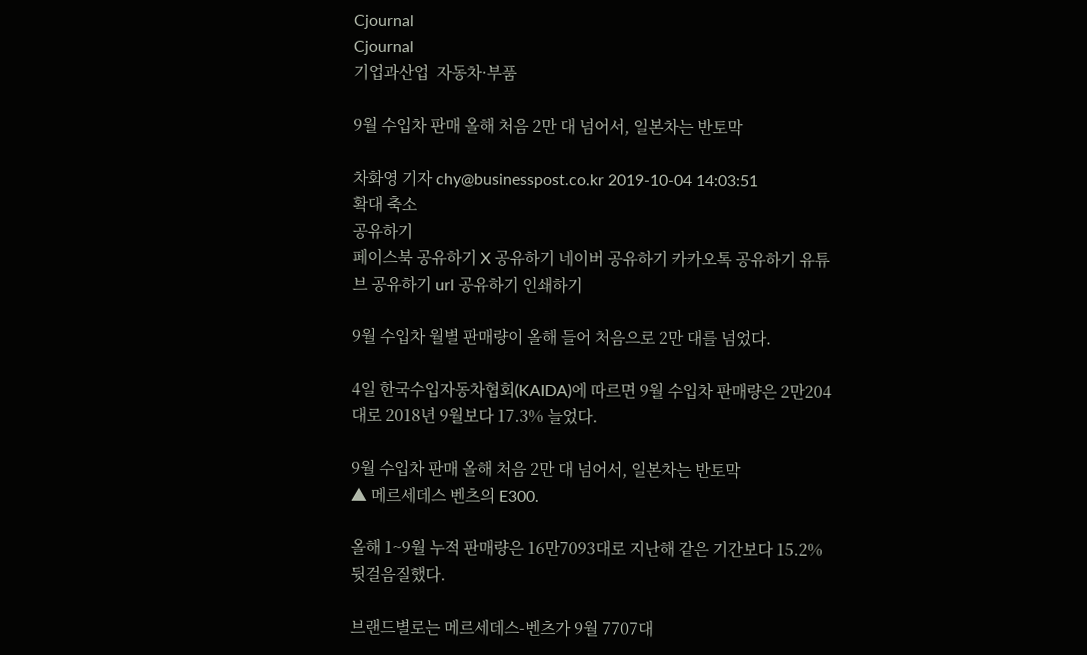Cjournal
Cjournal
기업과산업  자동차·부품

9월 수입차 판매 올해 처음 2만 대 넘어서, 일본차는 반토막

차화영 기자 chy@businesspost.co.kr 2019-10-04 14:03:51
확대 축소
공유하기
페이스북 공유하기 X 공유하기 네이버 공유하기 카카오톡 공유하기 유튜브 공유하기 url 공유하기 인쇄하기

9월 수입차 월별 판매량이 올해 들어 처음으로 2만 대를 넘었다.

4일 한국수입자동차협회(KAIDA)에 따르면 9월 수입차 판매량은 2만204대로 2018년 9월보다 17.3% 늘었다.

9월 수입차 판매 올해 처음 2만 대 넘어서, 일본차는 반토막
▲ 메르세데스 벤츠의 E300.

올해 1~9월 누적 판매량은 16만7093대로 지난해 같은 기간보다 15.2% 뒷걸음질했다.

브랜드별로는 메르세데스-벤츠가 9월 7707대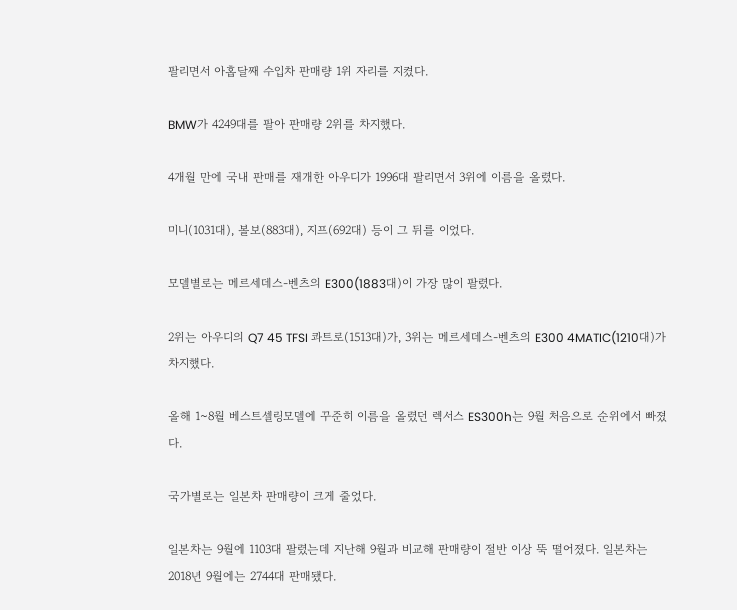팔리면서 아홉달째 수입차 판매량 1위 자리를 지켰다.

BMW가 4249대를 팔아 판매량 2위를 차지했다.

4개월 만에 국내 판매를 재개한 아우디가 1996대 팔리면서 3위에 이름을 올렸다.

미니(1031대), 볼보(883대), 지프(692대) 등이 그 뒤를 이었다.

모델별로는 메르세데스-벤츠의 E300(1883대)이 가장 많이 팔렸다.

2위는 아우디의 Q7 45 TFSI 콰트로(1513대)가, 3위는 메르세데스-벤츠의 E300 4MATIC(1210대)가 차지했다.

올해 1~8월 베스트셀링모델에 꾸준히 이름을 올렸던 렉서스 ES300h는 9월 처음으로 순위에서 빠졌다.

국가별로는 일본차 판매량이 크게 줄었다.

일본차는 9월에 1103대 팔렸는데 지난해 9월과 비교해 판매량이 절반 이상 뚝 떨어졌다. 일본차는 2018년 9월에는 2744대 판매됐다.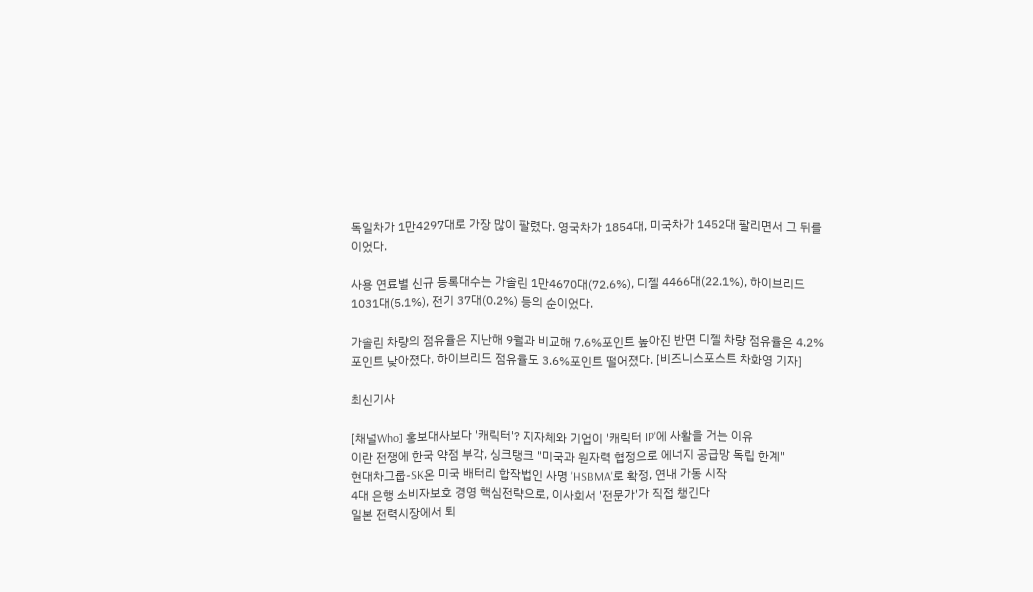독일차가 1만4297대로 가장 많이 팔렸다. 영국차가 1854대, 미국차가 1452대 팔리면서 그 뒤를 이었다.

사용 연료별 신규 등록대수는 가솔린 1만4670대(72.6%), 디젤 4466대(22.1%), 하이브리드 1031대(5.1%), 전기 37대(0.2%) 등의 순이었다.

가솔린 차량의 점유율은 지난해 9월과 비교해 7.6%포인트 높아진 반면 디젤 차량 점유율은 4.2%포인트 낮아졌다. 하이브리드 점유율도 3.6%포인트 떨어졌다. [비즈니스포스트 차화영 기자]

최신기사

[채널Who] 홍보대사보다 '캐릭터'? 지자체와 기업이 '캐릭터 IP'에 사활을 거는 이유
이란 전쟁에 한국 약점 부각, 싱크탱크 "미국과 원자력 협정으로 에너지 공급망 독립 한계"
현대차그룹-SK온 미국 배터리 합작법인 사명 'HSBMA'로 확정, 연내 가동 시작
4대 은행 소비자보호 경영 핵심전략으로, 이사회서 '전문가'가 직접 챙긴다
일본 전력시장에서 퇴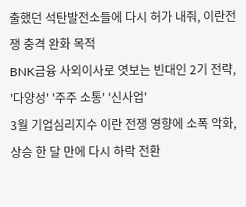출했던 석탄발전소들에 다시 허가 내줘, 이란전쟁 충격 완화 목적
BNK금융 사외이사로 엿보는 빈대인 2기 전략, '다양성' '주주 소통' '신사업'
3월 기업심리지수 이란 전쟁 영향에 소폭 악화, 상승 한 달 만에 다시 하락 전환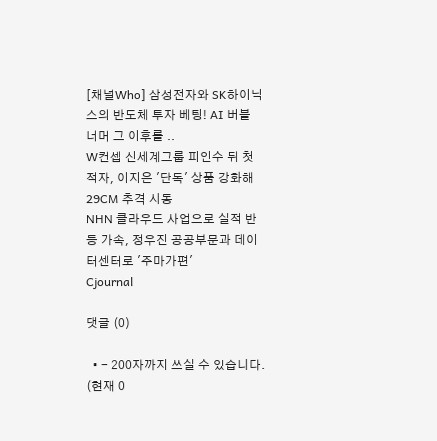[채널Who] 삼성전자와 SK하이닉스의 반도체 투자 베팅! AI 버블 너머 그 이후를 ..
W컨셉 신세계그룹 피인수 뒤 첫 적자, 이지은 '단독' 상품 강화해 29CM 추격 시동
NHN 클라우드 사업으로 실적 반등 가속, 정우진 공공부문과 데이터센터로 '주마가편'
Cjournal

댓글 (0)

  • - 200자까지 쓰실 수 있습니다. (현재 0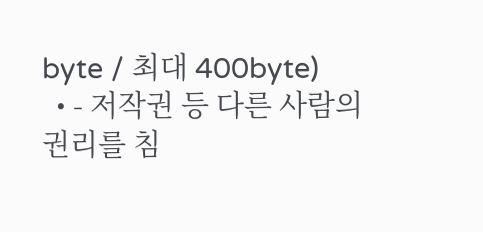byte / 최대 400byte)
  • - 저작권 등 다른 사람의 권리를 침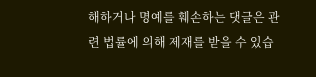해하거나 명예를 훼손하는 댓글은 관련 법률에 의해 제재를 받을 수 있습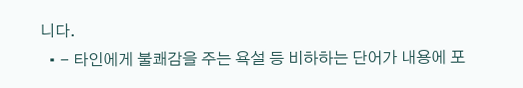니다.
  • - 타인에게 불쾌감을 주는 욕설 등 비하하는 단어가 내용에 포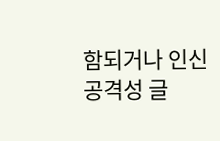함되거나 인신공격성 글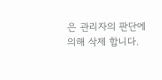은 관리자의 판단에 의해 삭제 합니다.